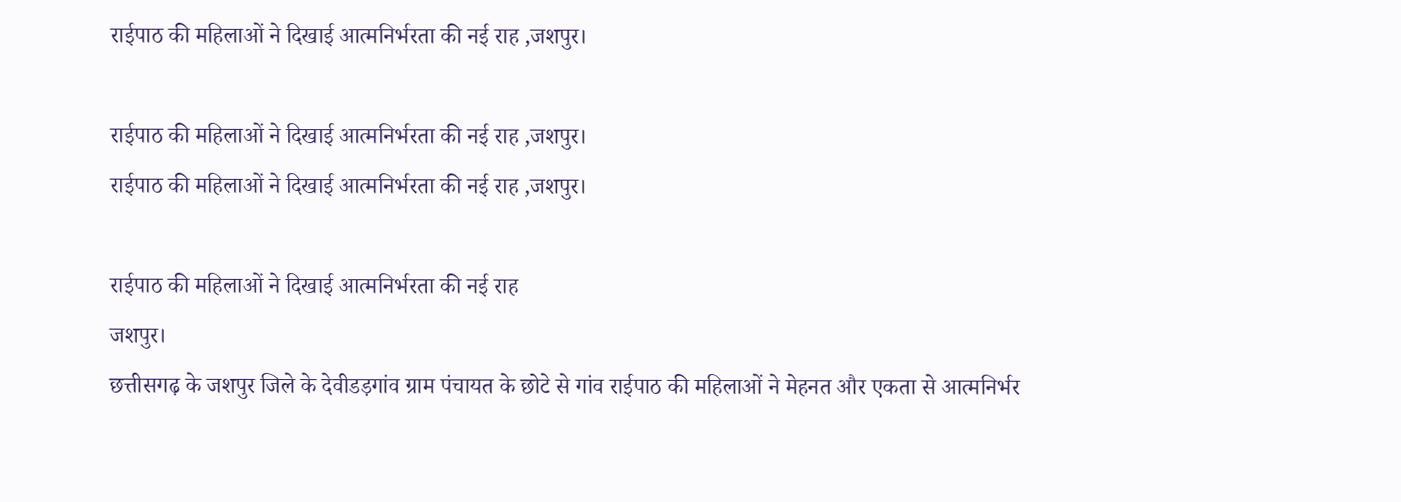राईपाठ की महिलाओं ने दिखाई आत्मनिर्भरता की नई राह ,जशपुर।

राईपाठ की महिलाओं ने दिखाई आत्मनिर्भरता की नई राह ,जशपुर।
राईपाठ की महिलाओं ने दिखाई आत्मनिर्भरता की नई राह ,जशपुर।

राईपाठ की महिलाओं ने दिखाई आत्मनिर्भरता की नई राह
जशपुर।
छत्तीसगढ़ के जशपुर जिले के देवीडड़गांव ग्राम पंचायत के छोटे से गांव राईपाठ की महिलाओं ने मेहनत और एकता से आत्मनिर्भर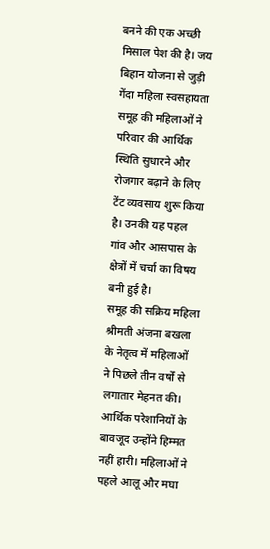बनने की एक अच्छी मिसाल पेश की है। जय बिहान योजना से जुड़ी गेंदा महिला स्वसहायता समूह की महिलाओं ने परिवार की आर्थिक स्थिति सुधारने और रोजगार बढ़ाने के लिए टेंट व्यवसाय शुरू किया है। उनकी यह पहल गांव और आसपास के क्षेत्रों में चर्चा का विषय बनी हुई है।
समूह की सक्रिय महिला श्रीमती अंजना बखला के नेतृत्व में महिलाओं ने पिछले तीन वर्षों से लगातार मेहनत की। आर्थिक परेशानियों के बावजूद उन्होंने हिम्मत नहीं हारी। महिलाओं ने पहले आलू और मघा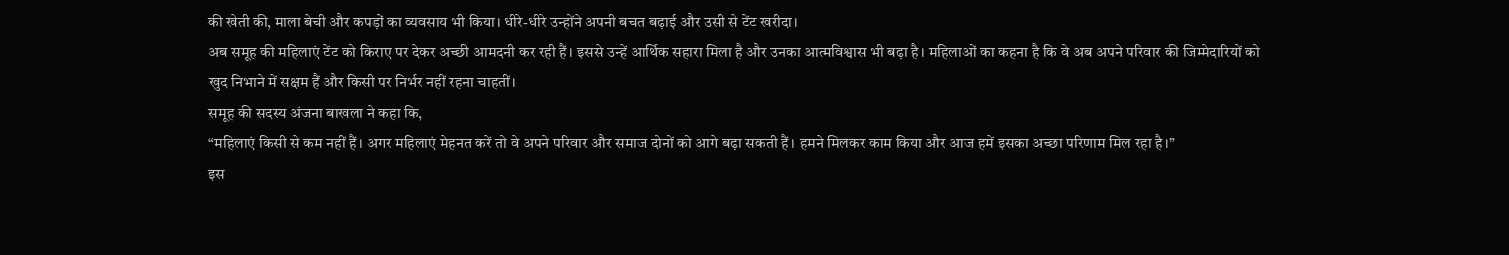की खेती की, माला बेची और कपड़ों का व्यवसाय भी किया। धीरे-धीरे उन्होंने अपनी बचत बढ़ाई और उसी से टेंट खरीदा।
अब समूह की महिलाएं टेंट को किराए पर देकर अच्छी आमदनी कर रही हैं। इससे उन्हें आर्थिक सहारा मिला है और उनका आत्मविश्वास भी बढ़ा है। महिलाओं का कहना है कि वे अब अपने परिवार की जिम्मेदारियों को खुद निभाने में सक्षम हैं और किसी पर निर्भर नहीं रहना चाहतीं।
समूह की सदस्य अंजना बाखला ने कहा कि,
“महिलाएं किसी से कम नहीं हैं। अगर महिलाएं मेहनत करें तो वे अपने परिवार और समाज दोनों को आगे बढ़ा सकती हैं। हमने मिलकर काम किया और आज हमें इसका अच्छा परिणाम मिल रहा है।”
इस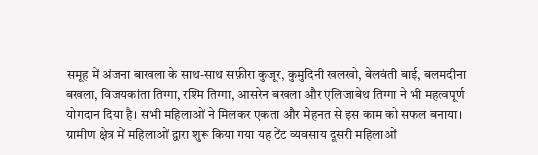समूह में अंजना बाखला के साथ-साथ सफ़ीरा कुजूर, कुमुदिनी खलखो, बेलवंती बाई, बलमदीना बखला, विजयकांता तिग्गा, रश्मि तिग्गा, आसरेन बखला और एलिजाबेथ तिग्गा ने भी महत्वपूर्ण योगदान दिया है। सभी महिलाओं ने मिलकर एकता और मेहनत से इस काम को सफल बनाया।
ग्रामीण क्षेत्र में महिलाओं द्वारा शुरू किया गया यह टेंट व्यवसाय दूसरी महिलाओं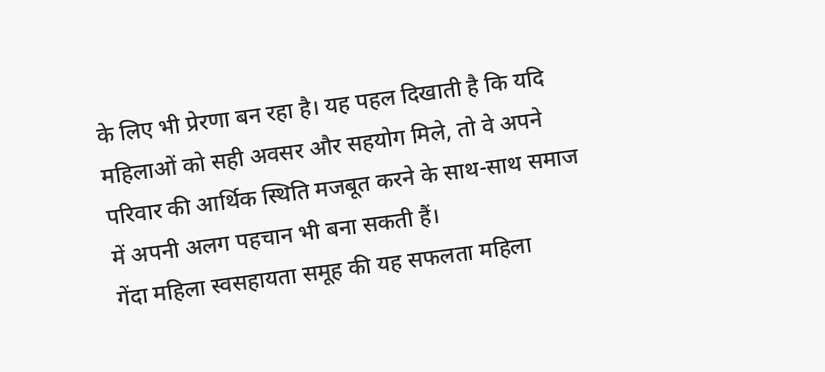के लिए भी प्रेरणा बन रहा है। यह पहल दिखाती है कि यदि महिलाओं को सही अवसर और सहयोग मिले, तो वे अपने परिवार की आर्थिक स्थिति मजबूत करने के साथ-साथ समाज में अपनी अलग पहचान भी बना सकती हैं।
गेंदा महिला स्वसहायता समूह की यह सफलता महिला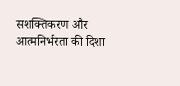सशक्तिकरण और आत्मनिर्भरता की दिशा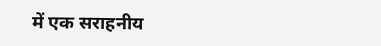में एक सराहनीय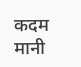कदम मानी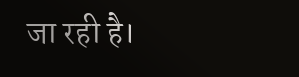जा रही है।